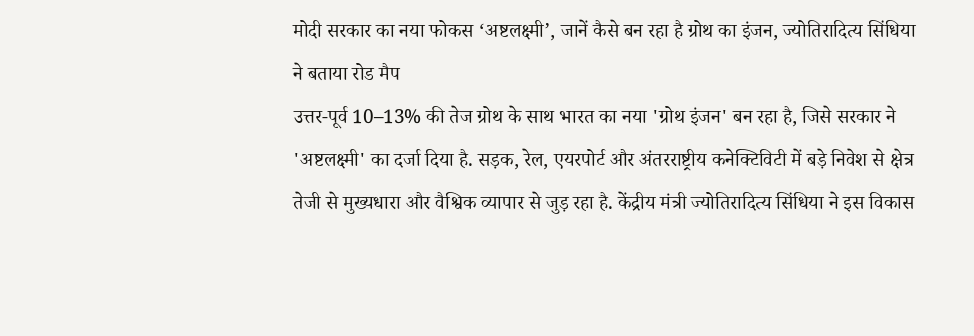मोदी सरकार का नया फोकस ‘अष्टलक्ष्मी’, जानें कैसे बन रहा है ग्रोथ का इंजन, ज्योतिरादित्य सिंधिया ने बताया रोड मैप
उत्तर-पूर्व 10–13% की तेज ग्रोथ के साथ भारत का नया 'ग्रोथ इंजन' बन रहा है, जिसे सरकार ने 'अष्टलक्ष्मी' का दर्जा दिया है. सड़क, रेल, एयरपोर्ट और अंतरराष्ट्रीय कनेक्टिविटी में बड़े निवेश से क्षेत्र तेजी से मुख्यधारा और वैश्विक व्यापार से जुड़ रहा है. केंद्रीय मंत्री ज्योतिरादित्य सिंधिया ने इस विकास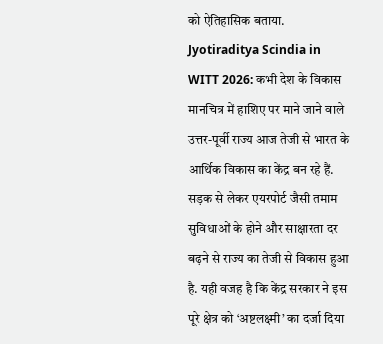को ऐतिहासिक बताया.
Jyotiraditya Scindia in WITT 2026: कभी देश के विकास मानचित्र में हाशिए पर माने जाने वाले उत्तर-पूर्वी राज्य आज तेजी से भारत के आर्थिक विकास का केंद्र बन रहे हैं. सड़क से लेकर एयरपोर्ट जैसी तमाम सुविधाओं के होने और साक्षारता दर बढ़ने से राज्य का तेजी से विकास हुआ है. यही वजह है कि केंद्र सरकार ने इस पूरे क्षेत्र को ‘अष्टलक्ष्मी’ का दर्जा दिया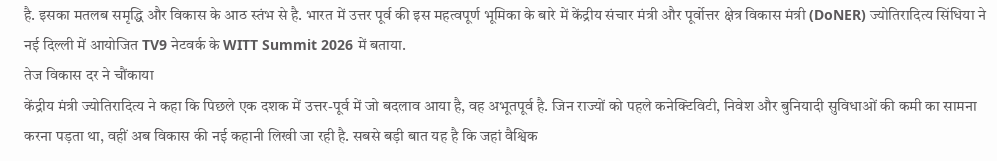है. इसका मतलब समृद्धि और विकास के आठ स्तंभ से है. भारत में उत्तर पूर्व की इस महत्वपूर्ण भूमिका के बारे में केंद्रीय संचार मंत्री और पूर्वोत्तर क्षेत्र विकास मंत्री (DoNER) ज्योतिरादित्य सिंधिया ने नई दिल्ली में आयोजित TV9 नेटवर्क के WITT Summit 2026 में बताया.
तेज विकास दर ने चौंकाया
केंद्रीय मंत्री ज्योतिरादित्य ने कहा कि पिछले एक दशक में उत्तर-पूर्व में जो बदलाव आया है, वह अभूतपूर्व है. जिन राज्यों को पहले कनेक्टिविटी, निवेश और बुनियादी सुविधाओं की कमी का सामना करना पड़ता था, वहीं अब विकास की नई कहानी लिखी जा रही है. सबसे बड़ी बात यह है कि जहां वैश्विक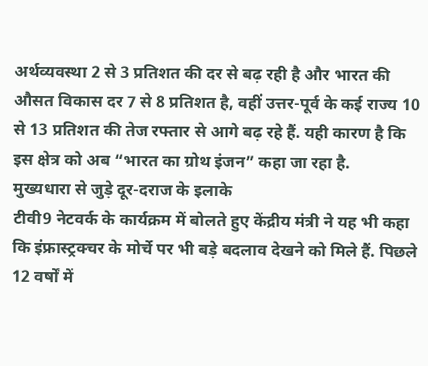अर्थव्यवस्था 2 से 3 प्रतिशत की दर से बढ़ रही है और भारत की औसत विकास दर 7 से 8 प्रतिशत है, वहीं उत्तर-पूर्व के कई राज्य 10 से 13 प्रतिशत की तेज रफ्तार से आगे बढ़ रहे हैं. यही कारण है कि इस क्षेत्र को अब “भारत का ग्रोथ इंजन” कहा जा रहा है.
मुख्यधारा से जुड़े दूर-दराज के इलाके
टीवी9 नेटवर्क के कार्यक्रम में बोलते हुए केंद्रीय मंत्री ने यह भी कहा कि इंफ्रास्ट्रक्चर के मोर्चे पर भी बड़े बदलाव देखने को मिले हैं. पिछले 12 वर्षों में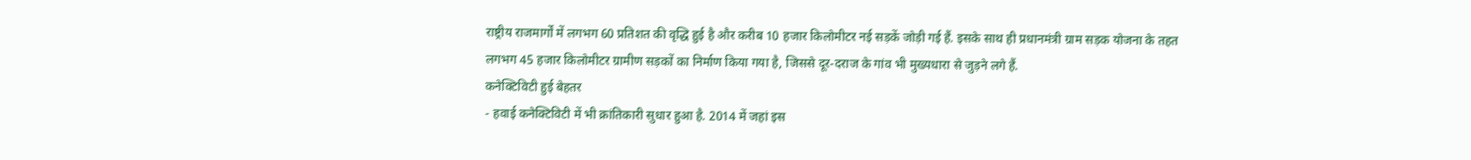राष्ट्रीय राजमार्गों में लगभग 60 प्रतिशत की वृद्धि हुई है और करीब 10 हजार किलोमीटर नई सड़कें जोड़ी गई हैं. इसके साथ ही प्रधानमंत्री ग्राम सड़क योजना के तहत लगभग 45 हजार किलोमीटर ग्रामीण सड़कों का निर्माण किया गया है, जिससे दूर-दराज के गांव भी मुख्यधारा से जुड़ने लगे हैं.
कनेक्टिविटी हुई बेहतर
- हवाई कनेक्टिविटी में भी क्रांतिकारी सुधार हुआ है. 2014 में जहां इस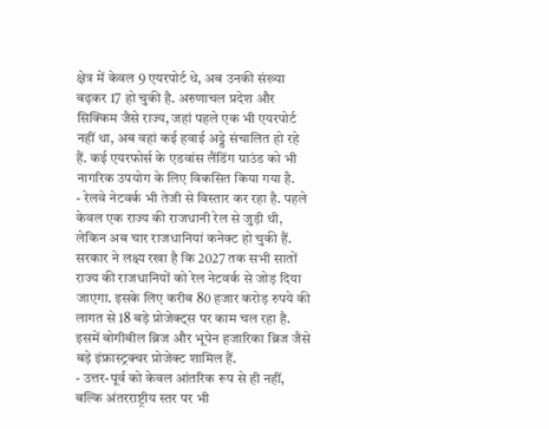क्षेत्र में केवल 9 एयरपोर्ट थे, अब उनकी संख्या बढ़कर 17 हो चुकी है. अरुणाचल प्रदेश और सिक्किम जैसे राज्य, जहां पहले एक भी एयरपोर्ट नहीं था, अब वहां कई हवाई अड्डे संचालित हो रहे हैं. कई एयरफोर्स के एडवांस लैंडिंग ग्राउंड को भी नागरिक उपयोग के लिए विकसित किया गया है.
- रेलवे नेटवर्क भी तेजी से विस्तार कर रहा है. पहले केवल एक राज्य की राजधानी रेल से जुड़ी थी, लेकिन अब चार राजधानियां कनेक्ट हो चुकी हैं. सरकार ने लक्ष्य रखा है कि 2027 तक सभी सातों राज्य की राजधानियों को रेल नेटवर्क से जोड़ दिया जाएगा. इसके लिए करीब 80 हजार करोड़ रुपये की लागत से 18 बड़े प्रोजेक्ट्स पर काम चल रहा है. इसमें बोगीबील ब्रिज और भूपेन हजारिका ब्रिज जैसे बड़े इंफ्रास्ट्रक्चर प्रोजेक्ट शामिल हैं.
- उत्तर-पूर्व को केवल आंतरिक रूप से ही नहीं, बल्कि अंतरराष्ट्रीय स्तर पर भी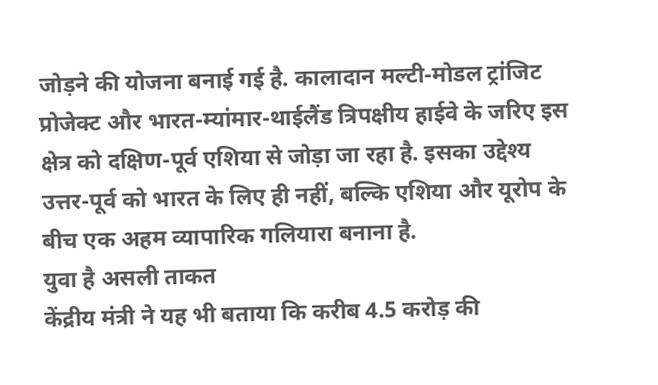जोड़ने की योजना बनाई गई है. कालादान मल्टी-मोडल ट्रांजिट प्रोजेक्ट और भारत-म्यांमार-थाईलैंड त्रिपक्षीय हाईवे के जरिए इस क्षेत्र को दक्षिण-पूर्व एशिया से जोड़ा जा रहा है. इसका उद्देश्य उत्तर-पूर्व को भारत के लिए ही नहीं, बल्कि एशिया और यूरोप के बीच एक अहम व्यापारिक गलियारा बनाना है.
युवा है असली ताकत
केंद्रीय मंत्री ने यह भी बताया कि करीब 4.5 करोड़ की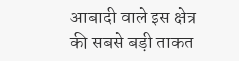आबादी वाले इस क्षेत्र की सबसे बड़ी ताकत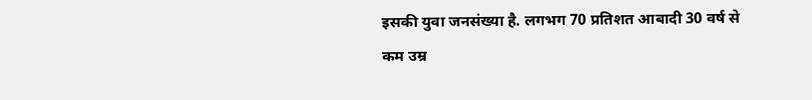इसकी युवा जनसंख्या है. लगभग 70 प्रतिशत आबादी 30 वर्ष से कम उम्र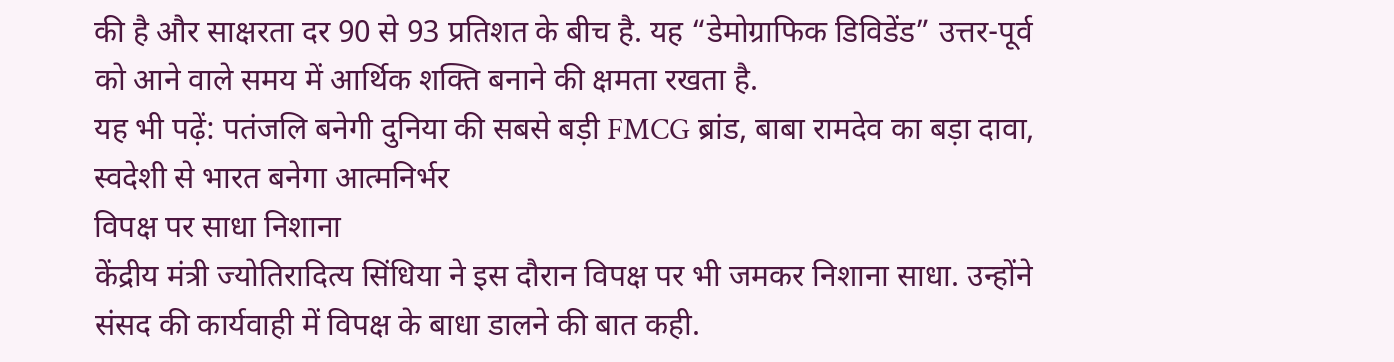की है और साक्षरता दर 90 से 93 प्रतिशत के बीच है. यह “डेमोग्राफिक डिविडेंड” उत्तर-पूर्व को आने वाले समय में आर्थिक शक्ति बनाने की क्षमता रखता है.
यह भी पढ़ें: पतंजलि बनेगी दुनिया की सबसे बड़ी FMCG ब्रांड, बाबा रामदेव का बड़ा दावा, स्वदेशी से भारत बनेगा आत्मनिर्भर
विपक्ष पर साधा निशाना
केंद्रीय मंत्री ज्योतिरादित्य सिंधिया ने इस दौरान विपक्ष पर भी जमकर निशाना साधा. उन्होंने संसद की कार्यवाही में विपक्ष के बाधा डालने की बात कही.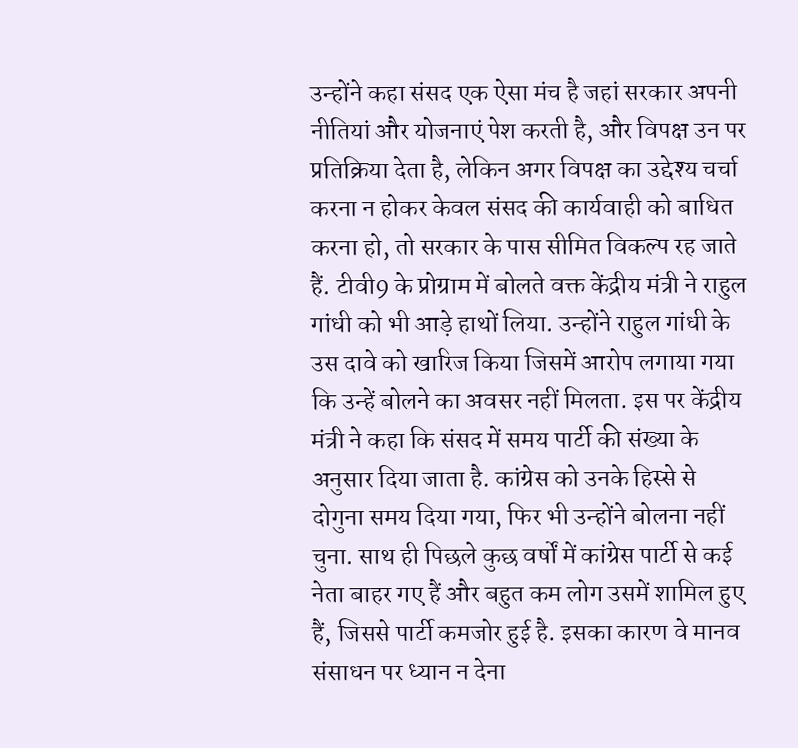उन्होंने कहा संसद एक ऐसा मंच है जहां सरकार अपनी नीतियां और योजनाएं पेश करती है, और विपक्ष उन पर प्रतिक्रिया देता है, लेकिन अगर विपक्ष का उद्देश्य चर्चा करना न होकर केवल संसद की कार्यवाही को बाधित करना हो, तो सरकार के पास सीमित विकल्प रह जाते हैं. टीवी9 के प्रोग्राम में बोलते वक्त केंद्रीय मंत्री ने राहुल गांधी को भी आड़े हाथों लिया. उन्होंने राहुल गांधी के उस दावे को खारिज किया जिसमें आरोप लगाया गया कि उन्हें बोलने का अवसर नहीं मिलता. इस पर केंद्रीय मंत्री ने कहा कि संसद में समय पार्टी की संख्या के अनुसार दिया जाता है. कांग्रेस को उनके हिस्से से दोगुना समय दिया गया, फिर भी उन्होंने बोलना नहीं चुना. साथ ही पिछले कुछ वर्षों में कांग्रेस पार्टी से कई नेता बाहर गए हैं और बहुत कम लोग उसमें शामिल हुए हैं, जिससे पार्टी कमजोर हुई है. इसका कारण वे मानव संसाधन पर ध्यान न देना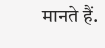मानते हैं.